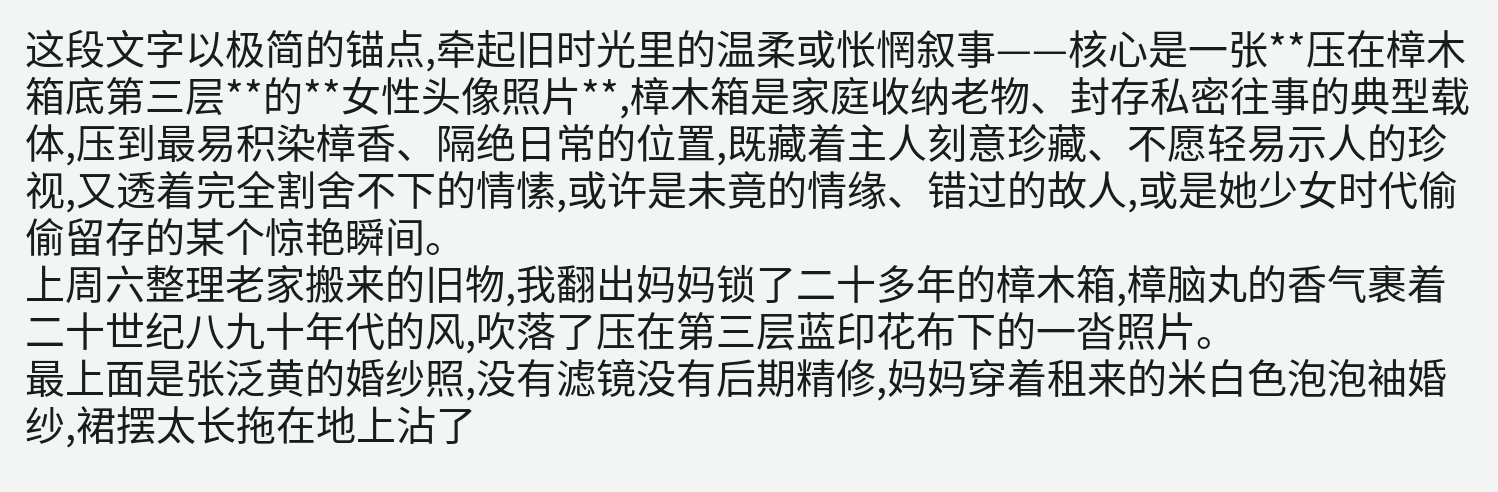这段文字以极简的锚点,牵起旧时光里的温柔或怅惘叙事——核心是一张**压在樟木箱底第三层**的**女性头像照片**,樟木箱是家庭收纳老物、封存私密往事的典型载体,压到最易积染樟香、隔绝日常的位置,既藏着主人刻意珍藏、不愿轻易示人的珍视,又透着完全割舍不下的情愫,或许是未竟的情缘、错过的故人,或是她少女时代偷偷留存的某个惊艳瞬间。
上周六整理老家搬来的旧物,我翻出妈妈锁了二十多年的樟木箱,樟脑丸的香气裹着二十世纪八九十年代的风,吹落了压在第三层蓝印花布下的一沓照片。
最上面是张泛黄的婚纱照,没有滤镜没有后期精修,妈妈穿着租来的米白色泡泡袖婚纱,裙摆太长拖在地上沾了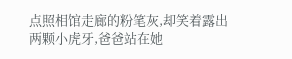点照相馆走廊的粉笔灰,却笑着露出两颗小虎牙,爸爸站在她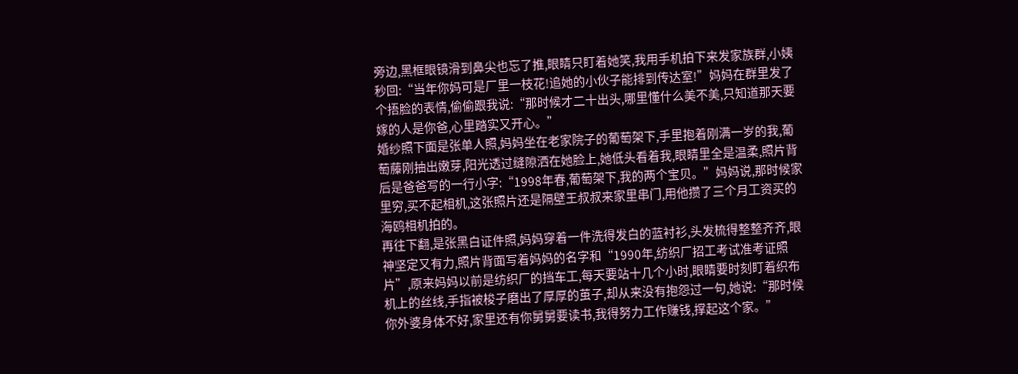旁边,黑框眼镜滑到鼻尖也忘了推,眼睛只盯着她笑,我用手机拍下来发家族群,小姨秒回:“当年你妈可是厂里一枝花!追她的小伙子能排到传达室!”妈妈在群里发了个捂脸的表情,偷偷跟我说:“那时候才二十出头,哪里懂什么美不美,只知道那天要嫁的人是你爸,心里踏实又开心。”
婚纱照下面是张单人照,妈妈坐在老家院子的葡萄架下,手里抱着刚满一岁的我,葡萄藤刚抽出嫩芽,阳光透过缝隙洒在她脸上,她低头看着我,眼睛里全是温柔,照片背后是爸爸写的一行小字:“1998年春,葡萄架下,我的两个宝贝。”妈妈说,那时候家里穷,买不起相机,这张照片还是隔壁王叔叔来家里串门,用他攒了三个月工资买的海鸥相机拍的。
再往下翻,是张黑白证件照,妈妈穿着一件洗得发白的蓝衬衫,头发梳得整整齐齐,眼神坚定又有力,照片背面写着妈妈的名字和“1990年,纺织厂招工考试准考证照片”,原来妈妈以前是纺织厂的挡车工,每天要站十几个小时,眼睛要时刻盯着织布机上的丝线,手指被梭子磨出了厚厚的茧子,却从来没有抱怨过一句,她说:“那时候你外婆身体不好,家里还有你舅舅要读书,我得努力工作赚钱,撑起这个家。”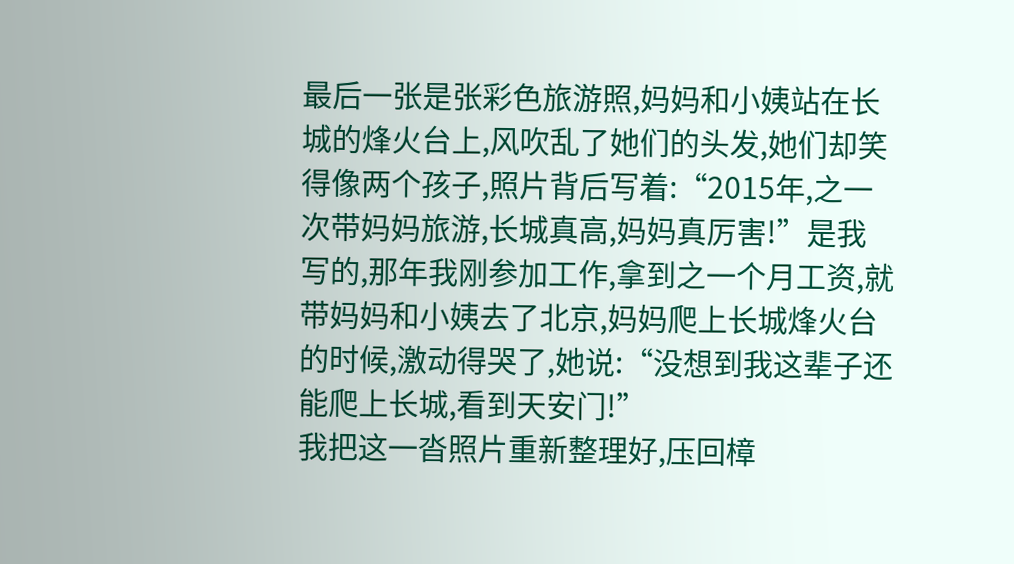最后一张是张彩色旅游照,妈妈和小姨站在长城的烽火台上,风吹乱了她们的头发,她们却笑得像两个孩子,照片背后写着:“2015年,之一次带妈妈旅游,长城真高,妈妈真厉害!”是我写的,那年我刚参加工作,拿到之一个月工资,就带妈妈和小姨去了北京,妈妈爬上长城烽火台的时候,激动得哭了,她说:“没想到我这辈子还能爬上长城,看到天安门!”
我把这一沓照片重新整理好,压回樟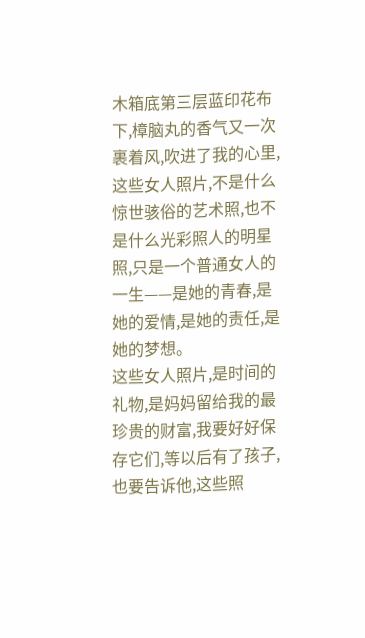木箱底第三层蓝印花布下,樟脑丸的香气又一次裹着风,吹进了我的心里,这些女人照片,不是什么惊世骇俗的艺术照,也不是什么光彩照人的明星照,只是一个普通女人的一生——是她的青春,是她的爱情,是她的责任,是她的梦想。
这些女人照片,是时间的礼物,是妈妈留给我的最珍贵的财富,我要好好保存它们,等以后有了孩子,也要告诉他,这些照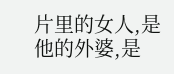片里的女人,是他的外婆,是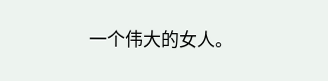一个伟大的女人。